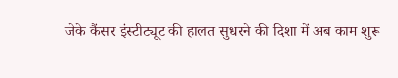जेके कैंसर इंस्टीट्यूट की हालत सुधरने की दिशा में अब काम शुरू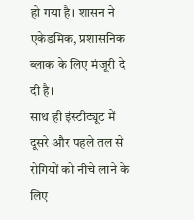हो गया है। शासन ने एकेडमिक, प्रशासनिक ब्लाक के लिए मंजूरी दे दी है।
साथ ही इंस्टीट्यूट में दूसरे और पहले तल से रोगियों को नीचे लाने के लिए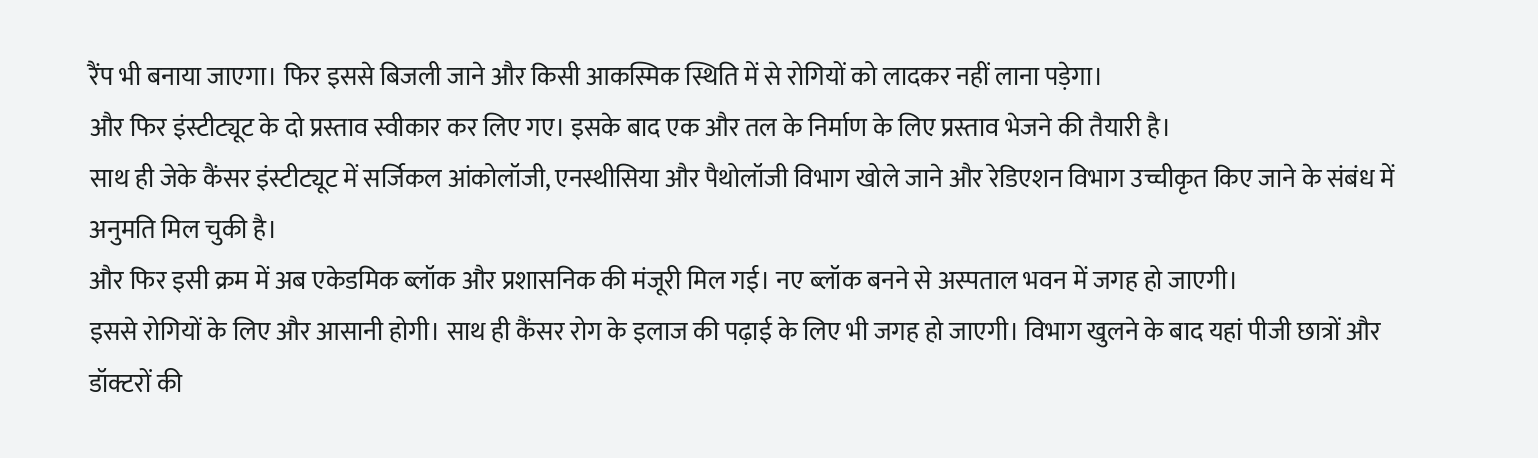रैंप भी बनाया जाएगा। फिर इससे बिजली जाने और किसी आकस्मिक स्थिति में से रोगियों को लादकर नहीं लाना पड़ेगा।
और फिर इंस्टीट्यूट के दो प्रस्ताव स्वीकार कर लिए गए। इसके बाद एक और तल के निर्माण के लिए प्रस्ताव भेजने की तैयारी है।
साथ ही जेके कैंसर इंस्टीट्यूट में सर्जिकल आंकोलॉजी, एनस्थीसिया और पैथोलॉजी विभाग खोले जाने और रेडिएशन विभाग उच्चीकृत किए जाने के संबंध में अनुमति मिल चुकी है।
और फिर इसी क्रम में अब एकेडमिक ब्लॉक और प्रशासनिक की मंजूरी मिल गई। नए ब्लॉक बनने से अस्पताल भवन में जगह हो जाएगी।
इससे रोगियों के लिए और आसानी होगी। साथ ही कैंसर रोग के इलाज की पढ़ाई के लिए भी जगह हो जाएगी। विभाग खुलने के बाद यहां पीजी छात्रों और डॉक्टरों की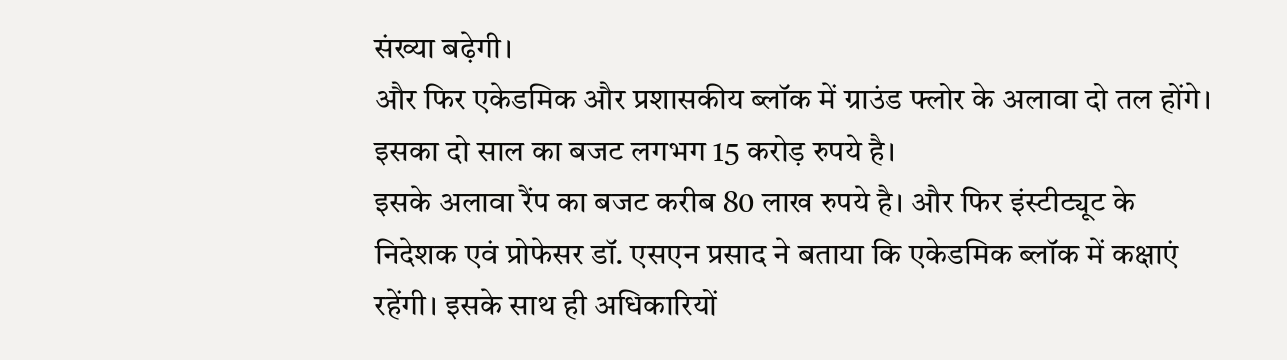संख्या बढ़ेगी।
और फिर एकेडमिक और प्रशासकीय ब्लॉक में ग्राउंड फ्लोर के अलावा दो तल होंगे। इसका दो साल का बजट लगभग 15 करोड़ रुपये है।
इसके अलावा रैंप का बजट करीब 80 लाख रुपये है। और फिर इंस्टीट्यूट के निदेशक एवं प्रोफेसर डॉ. एसएन प्रसाद ने बताया कि एकेडमिक ब्लॉक में कक्षाएं रहेंगी। इसके साथ ही अधिकारियों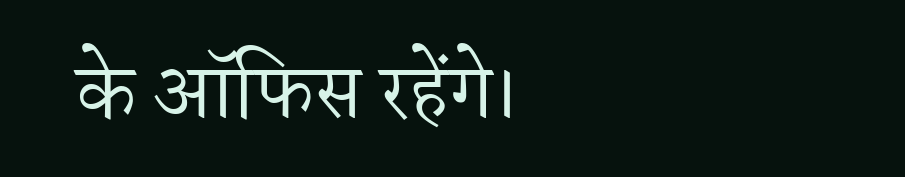के ऑफिस रहेंगे।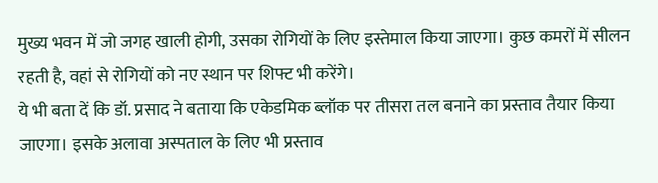मुख्य भवन में जो जगह खाली होगी, उसका रोगियों के लिए इस्तेमाल किया जाएगा। कुछ कमरों में सीलन रहती है, वहां से रोगियों को नए स्थान पर शिफ्ट भी करेंगे।
ये भी बता दें कि डॉ. प्रसाद ने बताया कि एकेडमिक ब्लॉक पर तीसरा तल बनाने का प्रस्ताव तैयार किया जाएगा। इसके अलावा अस्पताल के लिए भी प्रस्ताव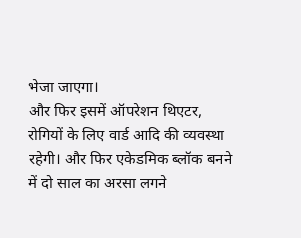भेजा जाएगा।
और फिर इसमें ऑपरेशन थिएटर, रोगियों के लिए वार्ड आदि की व्यवस्था रहेगी। और फिर एकेडमिक ब्लॉक बनने में दो साल का अरसा लगने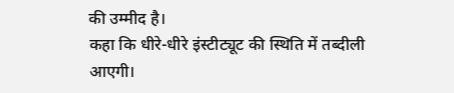की उम्मीद है।
कहा कि धीरे-धीरे इंस्टीट्यूट की स्थिति में तब्दीली आएगी।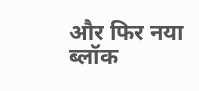और फिर नया ब्लॉक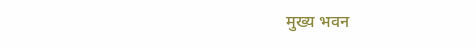मुख्य भवन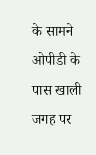के सामने ओपीडी के पास खाली जगह पर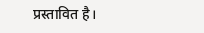प्रस्तावित है।